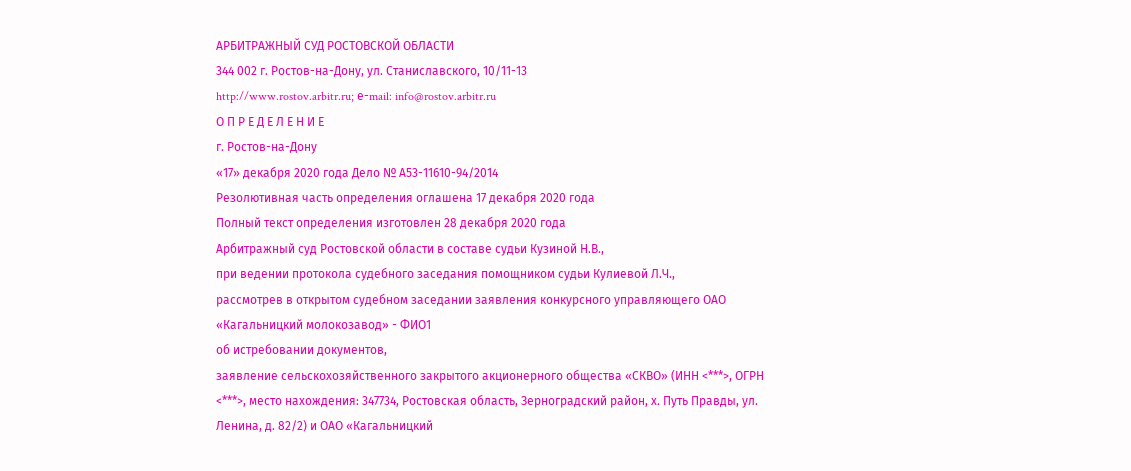АРБИТРАЖНЫЙ СУД РОСТОВСКОЙ ОБЛАСТИ
344 002 г. Ростов-на-Дону, ул. Станиславского, 10/11-13
http://www.rostov.arbitr.ru; е-mail: info@rostov.arbitr.ru
О П Р Е Д Е Л Е Н И Е
г. Ростов-на-Дону
«17» декабря 2020 года Дело № А53-11610-94/2014
Резолютивная часть определения оглашена 17 декабря 2020 года
Полный текст определения изготовлен 28 декабря 2020 года
Арбитражный суд Ростовской области в составе судьи Кузиной Н.В.,
при ведении протокола судебного заседания помощником судьи Кулиевой Л.Ч.,
рассмотрев в открытом судебном заседании заявления конкурсного управляющего ОАО «Кагальницкий молокозавод» - ФИО1
об истребовании документов,
заявление сельскохозяйственного закрытого акционерного общества «СКВО» (ИНН <***>, ОГРН <***>, место нахождения: 347734, Ростовская область, Зерноградский район, х. Путь Правды, ул. Ленина, д. 82/2) и ОАО «Кагальницкий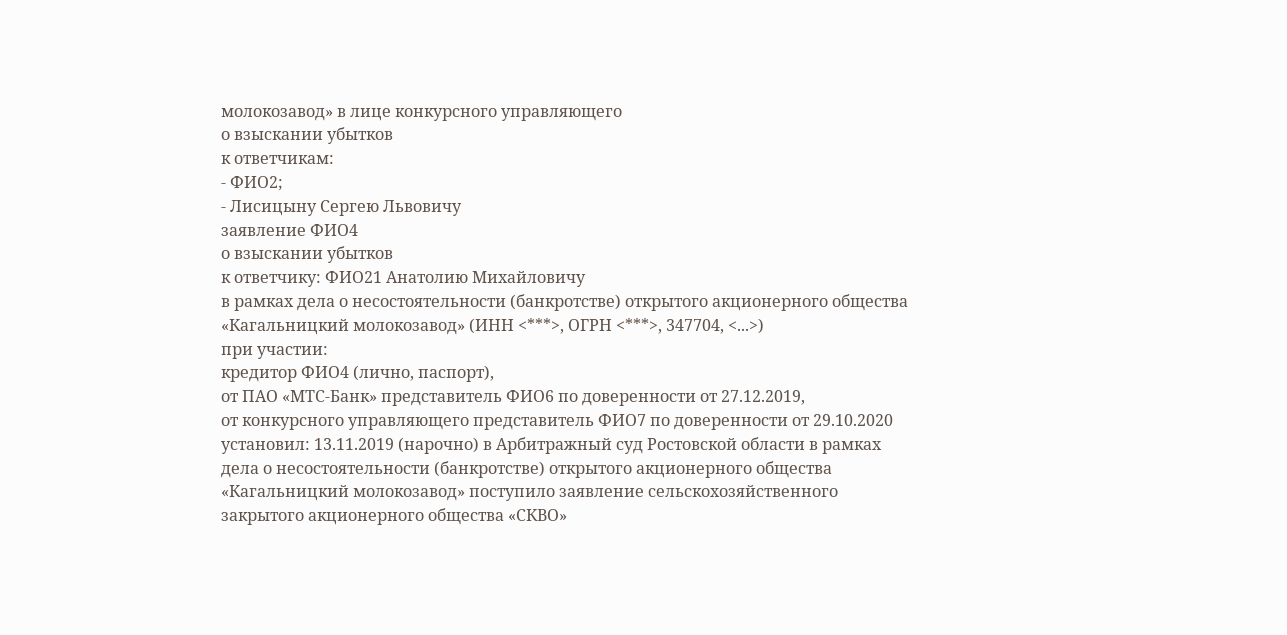молокозавод» в лице конкурсного управляющего
о взыскании убытков
к ответчикам:
- ФИО2;
- Лисицыну Сергею Львовичу
заявление ФИО4
о взыскании убытков
к ответчику: ФИО21 Анатолию Михайловичу
в рамках дела о несостоятельности (банкротстве) открытого акционерного общества «Кагальницкий молокозавод» (ИНН <***>, ОГРН <***>, 347704, <...>)
при участии:
кредитор ФИО4 (лично, паспорт),
от ПАО «МТС-Банк» представитель ФИО6 по доверенности от 27.12.2019,
от конкурсного управляющего представитель ФИО7 по доверенности от 29.10.2020
установил: 13.11.2019 (нарочно) в Арбитражный суд Ростовской области в рамках дела о несостоятельности (банкротстве) открытого акционерного общества «Кагальницкий молокозавод» поступило заявление сельскохозяйственного закрытого акционерного общества «СКВО»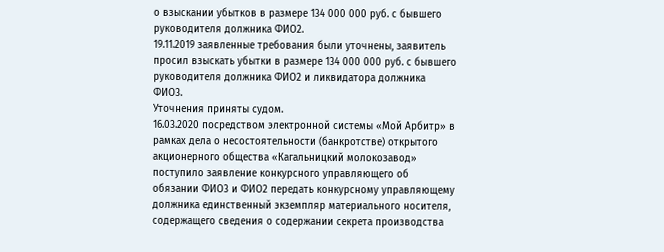о взыскании убытков в размере 134 000 000 руб. с бывшего руководителя должника ФИО2.
19.11.2019 заявленные требования были уточнены, заявитель просил взыскать убытки в размере 134 000 000 руб. с бывшего руководителя должника ФИО2 и ликвидатора должника ФИО3.
Уточнения приняты судом.
16.03.2020 посредством электронной системы «Мой Арбитр» в рамках дела о несостоятельности (банкротстве) открытого акционерного общества «Кагальницкий молокозавод» поступило заявление конкурсного управляющего об обязании ФИО3 и ФИО2 передать конкурсному управляющему должника единственный экземпляр материального носителя, содержащего сведения о содержании секрета производства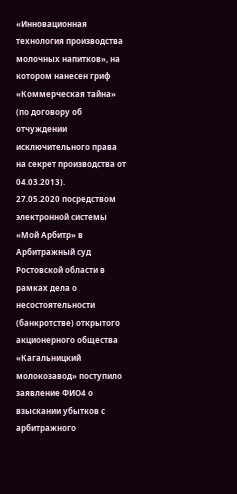«Инновационная технология производства молочных напитков», на котором нанесен гриф «Коммерческая тайна» (по договору об отчуждении исключительного права на секрет производства от 04.03.2013).
27.05.2020 посредством электронной системы «Мой Арбитр» в Арбитражный суд Ростовской области в рамках дела о несостоятельности (банкротстве) открытого акционерного общества «Кагальницкий молокозавод» поступило заявление ФИО4 о взыскании убытков с арбитражного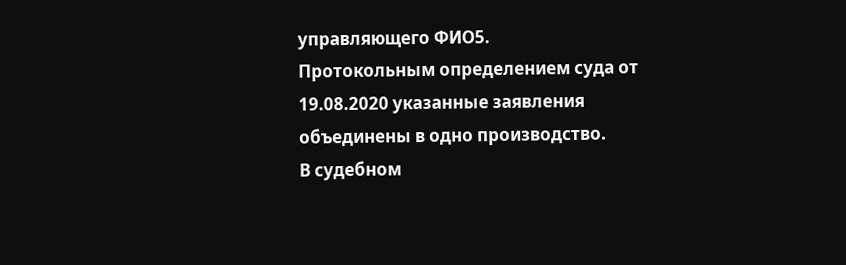управляющего ФИО5.
Протокольным определением суда от 19.08.2020 указанные заявления объединены в одно производство.
В судебном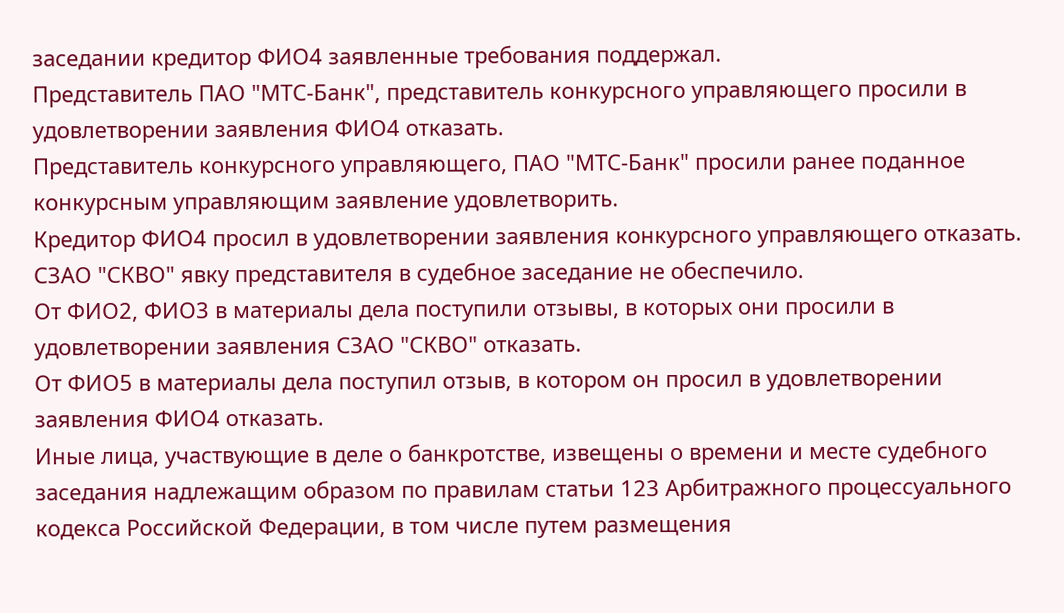заседании кредитор ФИО4 заявленные требования поддержал.
Представитель ПАО "МТС-Банк", представитель конкурсного управляющего просили в удовлетворении заявления ФИО4 отказать.
Представитель конкурсного управляющего, ПАО "МТС-Банк" просили ранее поданное конкурсным управляющим заявление удовлетворить.
Кредитор ФИО4 просил в удовлетворении заявления конкурсного управляющего отказать.
СЗАО "СКВО" явку представителя в судебное заседание не обеспечило.
От ФИО2, ФИО3 в материалы дела поступили отзывы, в которых они просили в удовлетворении заявления СЗАО "СКВО" отказать.
От ФИО5 в материалы дела поступил отзыв, в котором он просил в удовлетворении заявления ФИО4 отказать.
Иные лица, участвующие в деле о банкротстве, извещены о времени и месте судебного заседания надлежащим образом по правилам статьи 123 Арбитражного процессуального кодекса Российской Федерации, в том числе путем размещения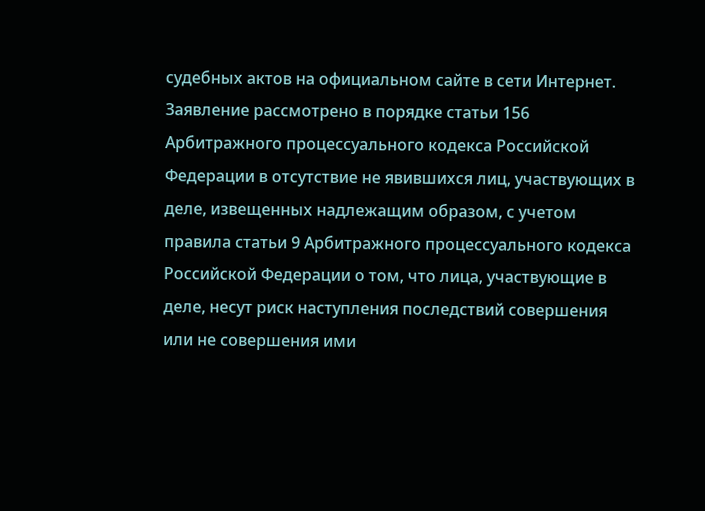судебных актов на официальном сайте в сети Интернет.
Заявление рассмотрено в порядке статьи 156 Арбитражного процессуального кодекса Российской Федерации в отсутствие не явившихся лиц, участвующих в деле, извещенных надлежащим образом, с учетом правила статьи 9 Арбитражного процессуального кодекса Российской Федерации о том, что лица, участвующие в деле, несут риск наступления последствий совершения или не совершения ими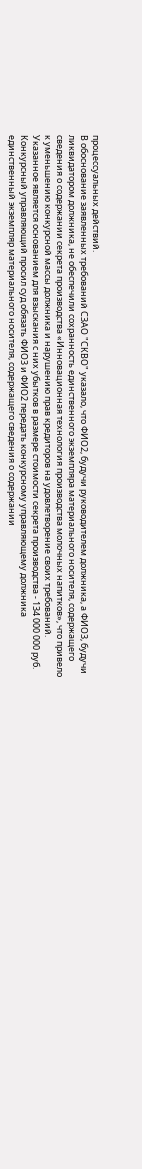процессуальных действий.
В обоснование заявленных требований СЗАО "СКВО" указало, что ФИО2, будучи руководителем должника, а ФИО3, будучи ликвидатором должника, не обеспечили сохранность единственного экземпляра материального носителя, содержащего сведения о содержании секрета производства «Инновационная технология производства молочных напитков», что привело к уменьшению конкурсной массы должника и нарушению прав кредиторов на удовлетворение своих требований. Указанное является основанием для взыскания с них убытков в размере стоимости секрета производства - 134 000 000 руб.
Конкурсный управляющий просил суд обязать ФИО3 и ФИО2 передать конкурсному управляющему должника единственный экземпляр материального носителя, содержащего сведения о содержании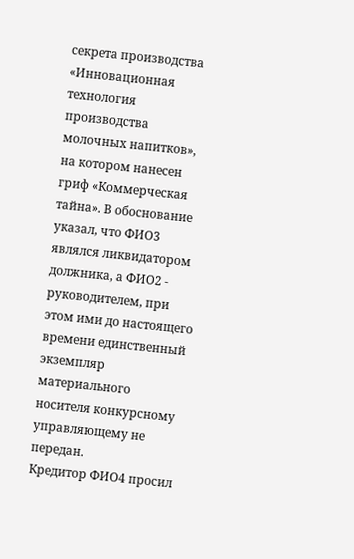секрета производства «Инновационная технология производства молочных напитков», на котором нанесен гриф «Коммерческая тайна». В обоснование указал, что ФИО3 являлся ликвидатором должника, а ФИО2 - руководителем, при этом ими до настоящего времени единственный экземпляр материального носителя конкурсному управляющему не передан.
Кредитор ФИО4 просил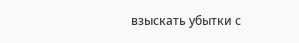взыскать убытки с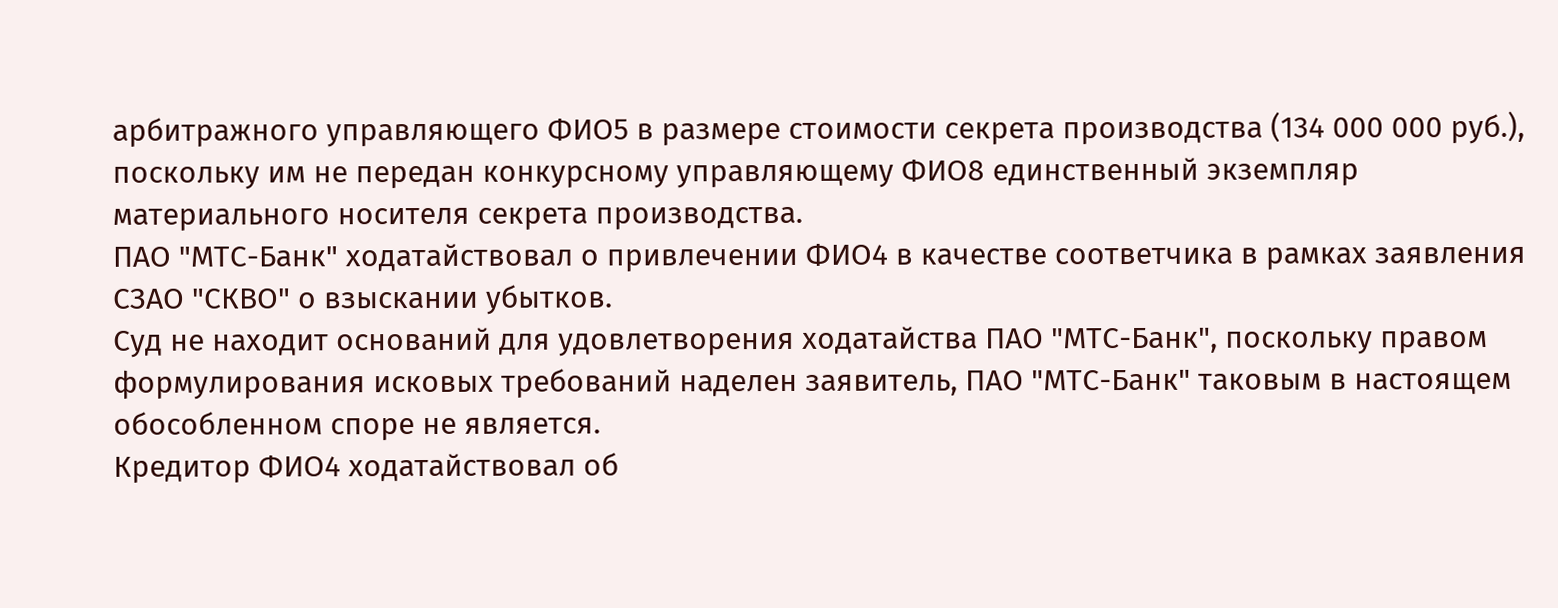арбитражного управляющего ФИО5 в размере стоимости секрета производства (134 000 000 руб.), поскольку им не передан конкурсному управляющему ФИО8 единственный экземпляр материального носителя секрета производства.
ПАО "МТС-Банк" ходатайствовал о привлечении ФИО4 в качестве соответчика в рамках заявления СЗАО "СКВО" о взыскании убытков.
Суд не находит оснований для удовлетворения ходатайства ПАО "МТС-Банк", поскольку правом формулирования исковых требований наделен заявитель, ПАО "МТС-Банк" таковым в настоящем обособленном споре не является.
Кредитор ФИО4 ходатайствовал об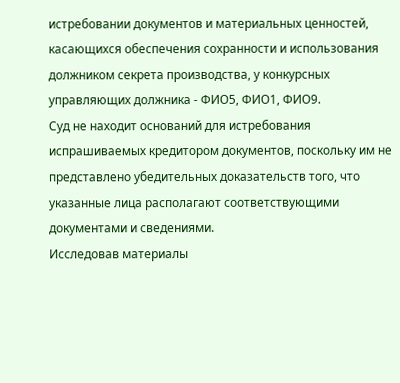истребовании документов и материальных ценностей, касающихся обеспечения сохранности и использования должником секрета производства, у конкурсных управляющих должника - ФИО5, ФИО1, ФИО9.
Суд не находит оснований для истребования испрашиваемых кредитором документов, поскольку им не представлено убедительных доказательств того, что указанные лица располагают соответствующими документами и сведениями.
Исследовав материалы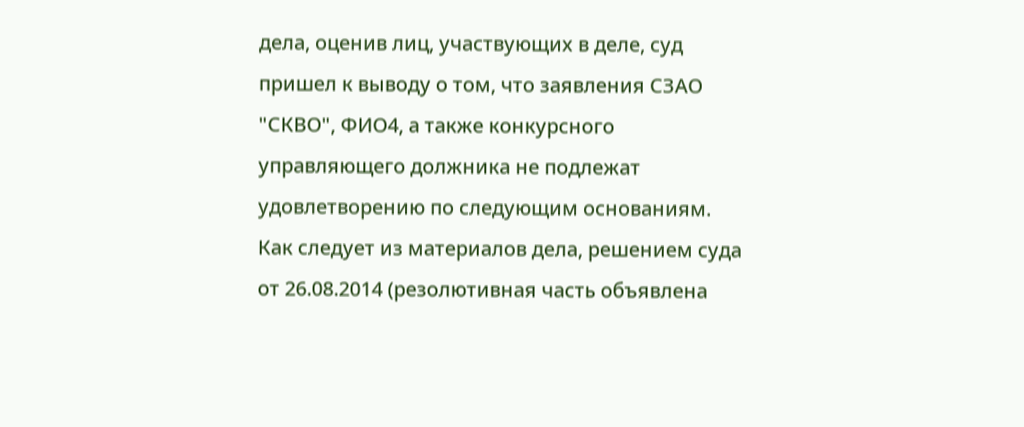дела, оценив лиц, участвующих в деле, суд пришел к выводу о том, что заявления СЗАО "СКВО", ФИО4, а также конкурсного управляющего должника не подлежат удовлетворению по следующим основаниям.
Как следует из материалов дела, решением суда от 26.08.2014 (резолютивная часть объявлена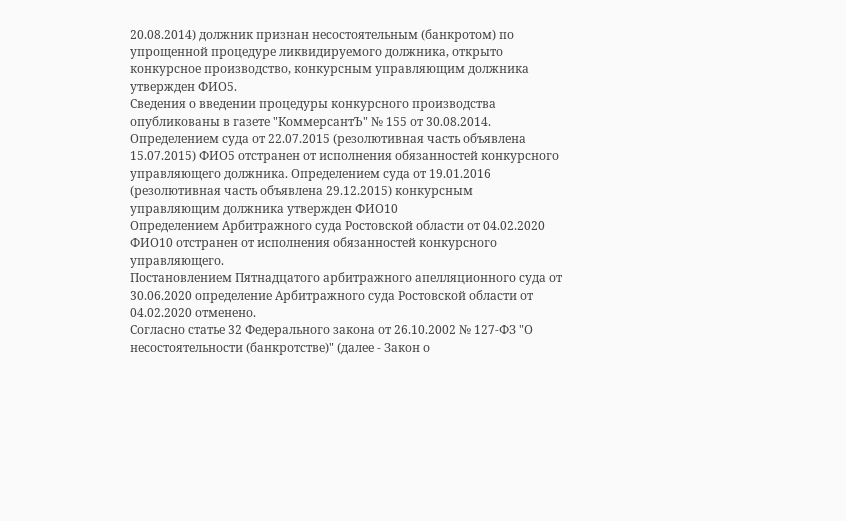20.08.2014) должник признан несостоятельным (банкротом) по упрощенной процедуре ликвидируемого должника, открыто конкурсное производство, конкурсным управляющим должника утвержден ФИО5.
Сведения о введении процедуры конкурсного производства опубликованы в газете "КоммерсантЪ" № 155 от 30.08.2014.
Определением суда от 22.07.2015 (резолютивная часть объявлена 15.07.2015) ФИО5 отстранен от исполнения обязанностей конкурсного управляющего должника. Определением суда от 19.01.2016 (резолютивная часть объявлена 29.12.2015) конкурсным управляющим должника утвержден ФИО10
Определением Арбитражного суда Ростовской области от 04.02.2020 ФИО10 отстранен от исполнения обязанностей конкурсного управляющего.
Постановлением Пятнадцатого арбитражного апелляционного суда от 30.06.2020 определение Арбитражного суда Ростовской области от 04.02.2020 отменено.
Согласно статье 32 Федерального закона от 26.10.2002 № 127-ФЗ "О несостоятельности (банкротстве)" (далее - Закон о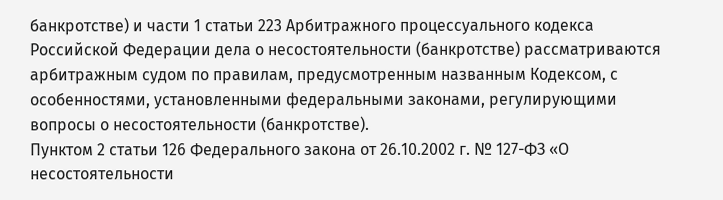банкротстве) и части 1 статьи 223 Арбитражного процессуального кодекса Российской Федерации дела о несостоятельности (банкротстве) рассматриваются арбитражным судом по правилам, предусмотренным названным Кодексом, с особенностями, установленными федеральными законами, регулирующими вопросы о несостоятельности (банкротстве).
Пунктом 2 статьи 126 Федерального закона от 26.10.2002 г. № 127-ФЗ «О несостоятельности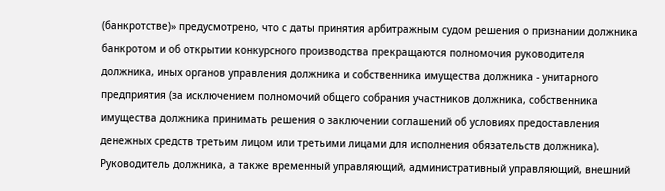(банкротстве)» предусмотрено, что с даты принятия арбитражным судом решения о признании должника банкротом и об открытии конкурсного производства прекращаются полномочия руководителя должника, иных органов управления должника и собственника имущества должника - унитарного предприятия (за исключением полномочий общего собрания участников должника, собственника имущества должника принимать решения о заключении соглашений об условиях предоставления денежных средств третьим лицом или третьими лицами для исполнения обязательств должника).
Руководитель должника, а также временный управляющий, административный управляющий, внешний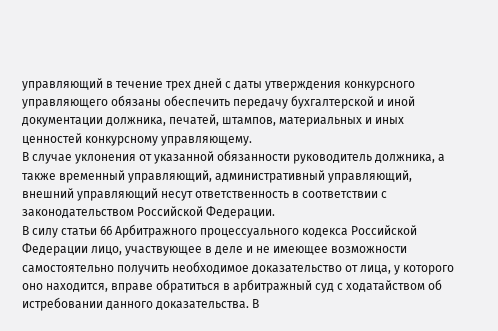управляющий в течение трех дней с даты утверждения конкурсного управляющего обязаны обеспечить передачу бухгалтерской и иной документации должника, печатей, штампов, материальных и иных ценностей конкурсному управляющему.
В случае уклонения от указанной обязанности руководитель должника, а также временный управляющий, административный управляющий, внешний управляющий несут ответственность в соответствии с законодательством Российской Федерации.
В силу статьи 66 Арбитражного процессуального кодекса Российской Федерации лицо, участвующее в деле и не имеющее возможности самостоятельно получить необходимое доказательство от лица, у которого оно находится, вправе обратиться в арбитражный суд с ходатайством об истребовании данного доказательства. В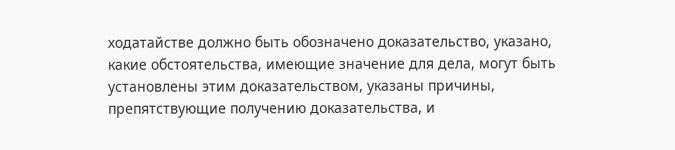ходатайстве должно быть обозначено доказательство, указано, какие обстоятельства, имеющие значение для дела, могут быть установлены этим доказательством, указаны причины, препятствующие получению доказательства, и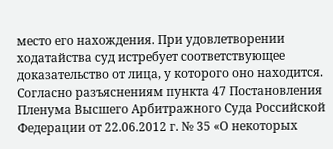место его нахождения. При удовлетворении ходатайства суд истребует соответствующее доказательство от лица, у которого оно находится.
Согласно разъяснениям пункта 47 Постановления Пленума Высшего Арбитражного Суда Российской Федерации от 22.06.2012 г. № 35 «О некоторых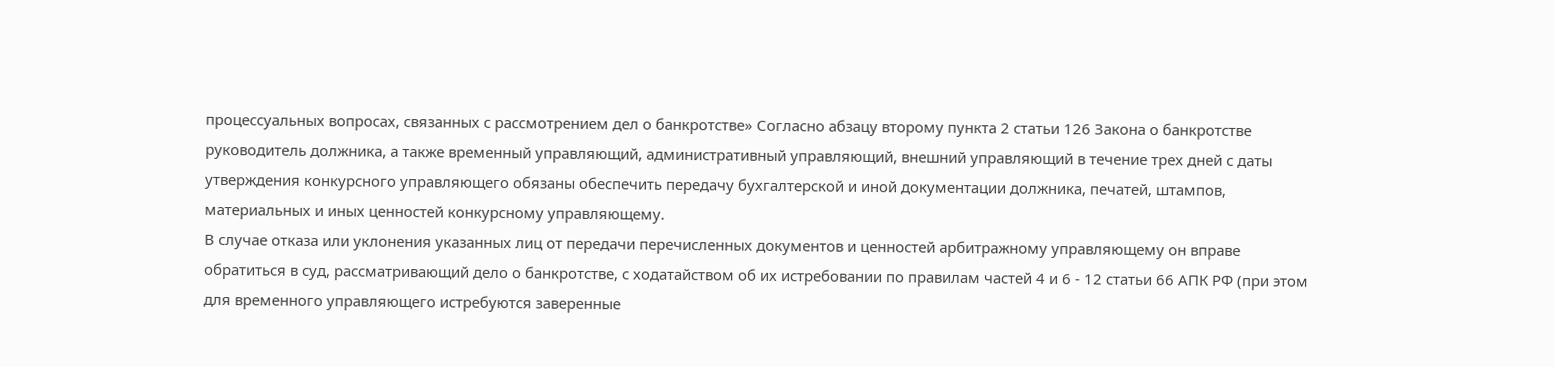процессуальных вопросах, связанных с рассмотрением дел о банкротстве» Согласно абзацу второму пункта 2 статьи 126 Закона о банкротстве руководитель должника, а также временный управляющий, административный управляющий, внешний управляющий в течение трех дней с даты утверждения конкурсного управляющего обязаны обеспечить передачу бухгалтерской и иной документации должника, печатей, штампов, материальных и иных ценностей конкурсному управляющему.
В случае отказа или уклонения указанных лиц от передачи перечисленных документов и ценностей арбитражному управляющему он вправе обратиться в суд, рассматривающий дело о банкротстве, с ходатайством об их истребовании по правилам частей 4 и 6 - 12 статьи 66 АПК РФ (при этом для временного управляющего истребуются заверенные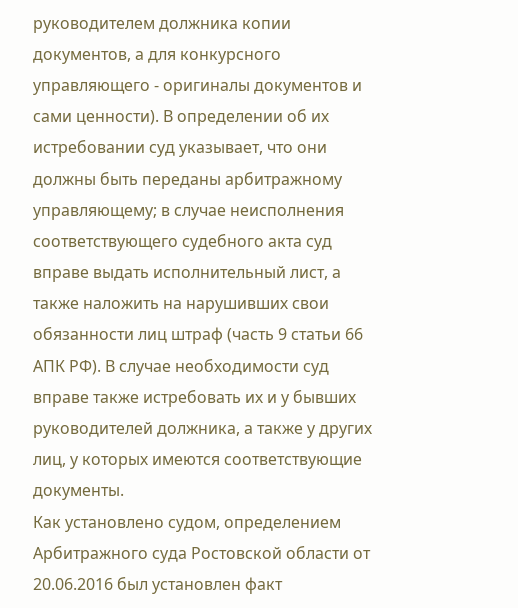руководителем должника копии документов, а для конкурсного управляющего - оригиналы документов и сами ценности). В определении об их истребовании суд указывает, что они должны быть переданы арбитражному управляющему; в случае неисполнения соответствующего судебного акта суд вправе выдать исполнительный лист, а также наложить на нарушивших свои обязанности лиц штраф (часть 9 статьи 66 АПК РФ). В случае необходимости суд вправе также истребовать их и у бывших руководителей должника, а также у других лиц, у которых имеются соответствующие документы.
Как установлено судом, определением Арбитражного суда Ростовской области от 20.06.2016 был установлен факт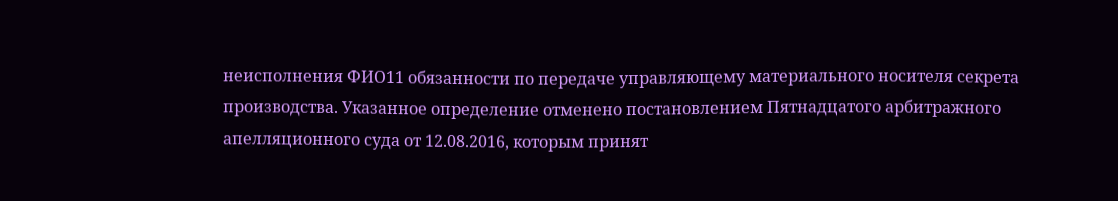неисполнения ФИО11 обязанности по передаче управляющему материального носителя секрета производства. Указанное определение отменено постановлением Пятнадцатого арбитражного апелляционного суда от 12.08.2016, которым принят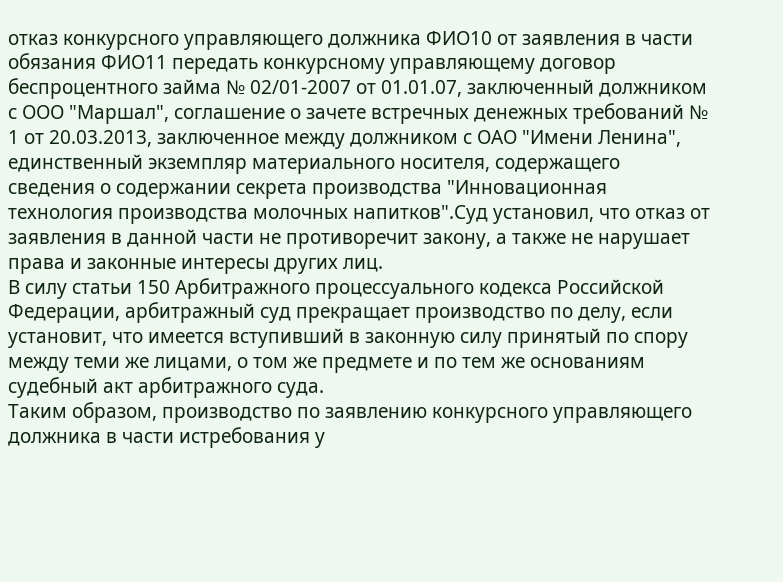отказ конкурсного управляющего должника ФИО10 от заявления в части обязания ФИО11 передать конкурсному управляющему договор беспроцентного займа № 02/01-2007 от 01.01.07, заключенный должником с ООО "Маршал", соглашение о зачете встречных денежных требований № 1 от 20.03.2013, заключенное между должником с ОАО "Имени Ленина", единственный экземпляр материального носителя, содержащего сведения о содержании секрета производства "Инновационная технология производства молочных напитков".Суд установил, что отказ от заявления в данной части не противоречит закону, а также не нарушает права и законные интересы других лиц.
В силу статьи 150 Арбитражного процессуального кодекса Российской Федерации, арбитражный суд прекращает производство по делу, если установит, что имеется вступивший в законную силу принятый по спору между теми же лицами, о том же предмете и по тем же основаниям судебный акт арбитражного суда.
Таким образом, производство по заявлению конкурсного управляющего должника в части истребования у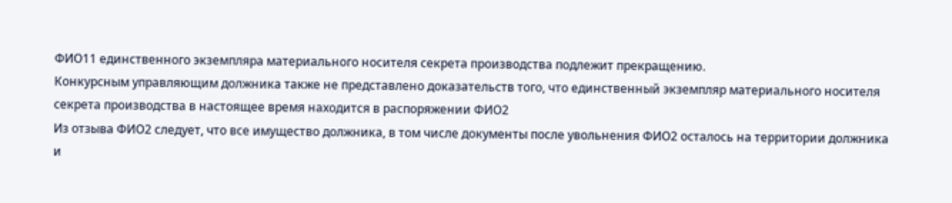ФИО11 единственного экземпляра материального носителя секрета производства подлежит прекращению.
Конкурсным управляющим должника также не представлено доказательств того, что единственный экземпляр материального носителя секрета производства в настоящее время находится в распоряжении ФИО2
Из отзыва ФИО2 следует, что все имущество должника, в том числе документы после увольнения ФИО2 осталось на территории должника и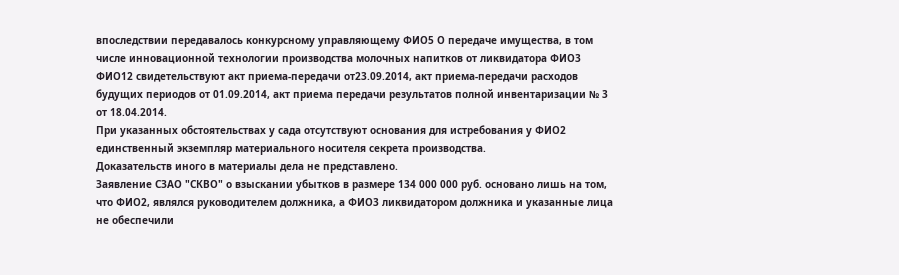впоследствии передавалось конкурсному управляющему ФИО5 О передаче имущества, в том числе инновационной технологии производства молочных напитков от ликвидатора ФИО3 ФИО12 свидетельствуют акт приема-передачи от23.09.2014, акт приема-передачи расходов будущих периодов от 01.09.2014, акт приема передачи результатов полной инвентаризации № 3 от 18.04.2014.
При указанных обстоятельствах у сада отсутствуют основания для истребования у ФИО2 единственный экземпляр материального носителя секрета производства.
Доказательств иного в материалы дела не представлено.
Заявление СЗАО "СКВО" о взыскании убытков в размере 134 000 000 руб. основано лишь на том, что ФИО2, являлся руководителем должника, а ФИО3 ликвидатором должника и указанные лица не обеспечили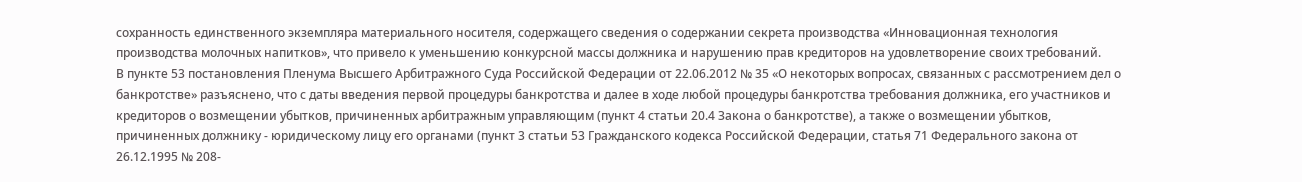сохранность единственного экземпляра материального носителя, содержащего сведения о содержании секрета производства «Инновационная технология производства молочных напитков», что привело к уменьшению конкурсной массы должника и нарушению прав кредиторов на удовлетворение своих требований.
В пункте 53 постановления Пленума Высшего Арбитражного Суда Российской Федерации от 22.06.2012 № 35 «О некоторых вопросах, связанных с рассмотрением дел о банкротстве» разъяснено, что с даты введения первой процедуры банкротства и далее в ходе любой процедуры банкротства требования должника, его участников и кредиторов о возмещении убытков, причиненных арбитражным управляющим (пункт 4 статьи 20.4 Закона о банкротстве), а также о возмещении убытков, причиненных должнику - юридическому лицу его органами (пункт 3 статьи 53 Гражданского кодекса Российской Федерации, статья 71 Федерального закона от 26.12.1995 № 208-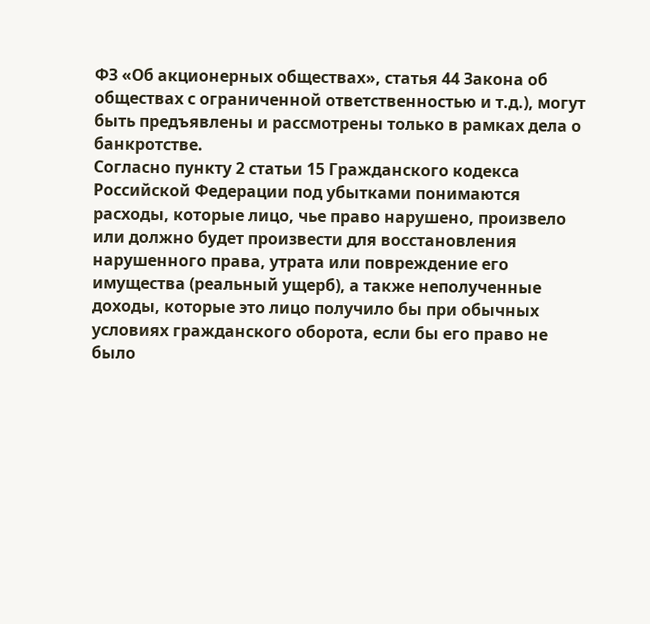ФЗ «Об акционерных обществах», статья 44 Закона об обществах с ограниченной ответственностью и т.д.), могут быть предъявлены и рассмотрены только в рамках дела о банкротстве.
Согласно пункту 2 статьи 15 Гражданского кодекса Российской Федерации под убытками понимаются расходы, которые лицо, чье право нарушено, произвело или должно будет произвести для восстановления нарушенного права, утрата или повреждение его имущества (реальный ущерб), а также неполученные доходы, которые это лицо получило бы при обычных условиях гражданского оборота, если бы его право не было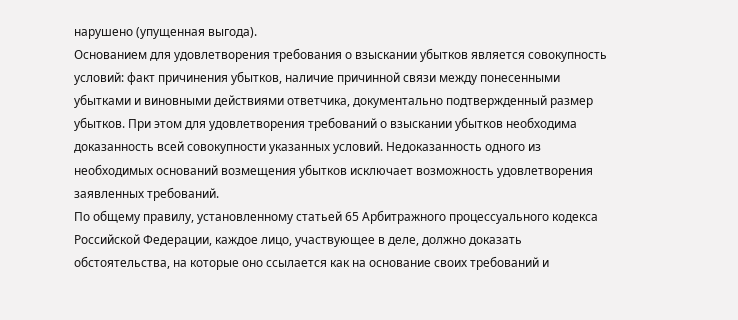нарушено (упущенная выгода).
Основанием для удовлетворения требования о взыскании убытков является совокупность условий: факт причинения убытков, наличие причинной связи между понесенными убытками и виновными действиями ответчика, документально подтвержденный размер убытков. При этом для удовлетворения требований о взыскании убытков необходима доказанность всей совокупности указанных условий. Недоказанность одного из необходимых оснований возмещения убытков исключает возможность удовлетворения заявленных требований.
По общему правилу, установленному статьей 65 Арбитражного процессуального кодекса Российской Федерации, каждое лицо, участвующее в деле, должно доказать обстоятельства, на которые оно ссылается как на основание своих требований и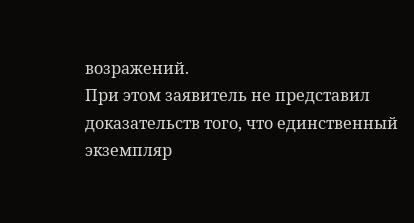возражений.
При этом заявитель не представил доказательств того, что единственный экземпляр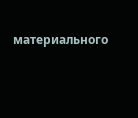материального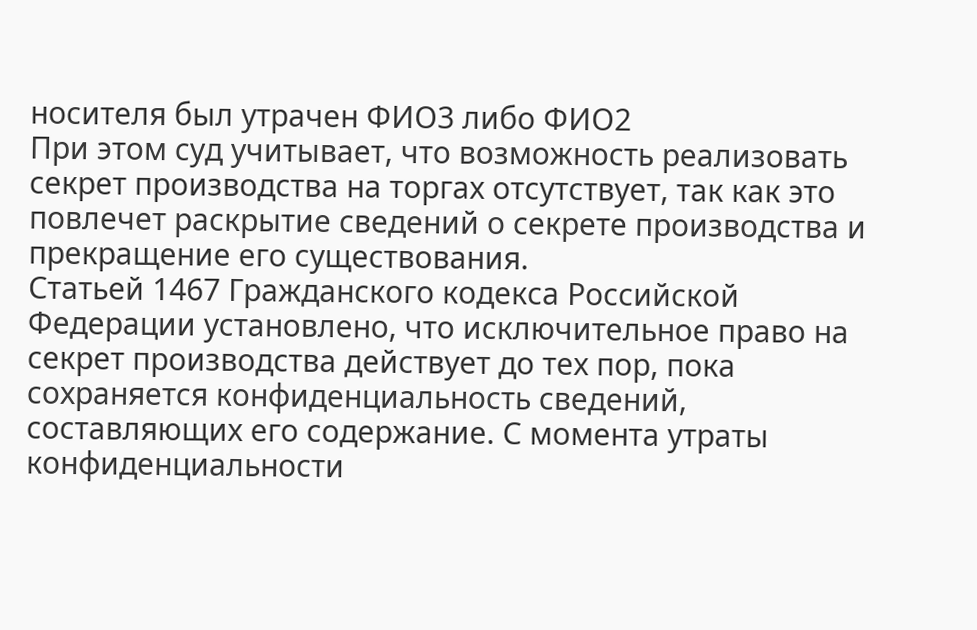носителя был утрачен ФИО3 либо ФИО2
При этом суд учитывает, что возможность реализовать секрет производства на торгах отсутствует, так как это повлечет раскрытие сведений о секрете производства и прекращение его существования.
Статьей 1467 Гражданского кодекса Российской Федерации установлено, что исключительное право на секрет производства действует до тех пор, пока сохраняется конфиденциальность сведений, составляющих его содержание. С момента утраты конфиденциальности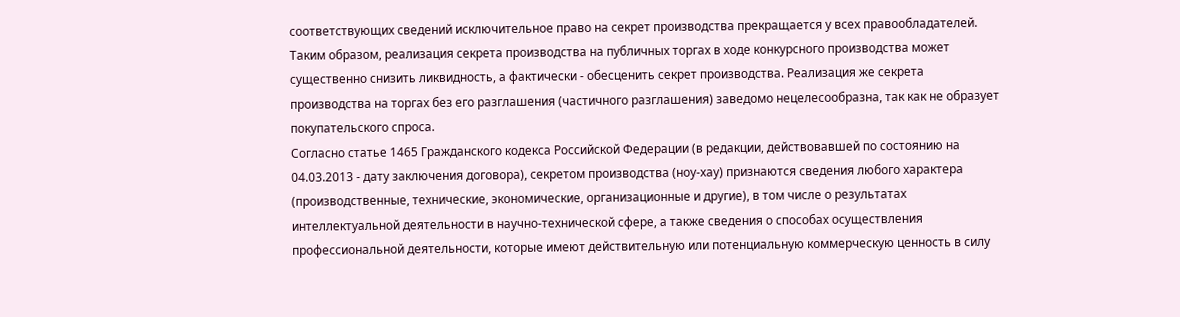соответствующих сведений исключительное право на секрет производства прекращается у всех правообладателей.
Таким образом, реализация секрета производства на публичных торгах в ходе конкурсного производства может существенно снизить ликвидность, а фактически - обесценить секрет производства. Реализация же секрета производства на торгах без его разглашения (частичного разглашения) заведомо нецелесообразна, так как не образует покупательского спроса.
Согласно статье 1465 Гражданского кодекса Российской Федерации (в редакции, действовавшей по состоянию на 04.03.2013 - дату заключения договора), секретом производства (ноу-хау) признаются сведения любого характера (производственные, технические, экономические, организационные и другие), в том числе о результатах интеллектуальной деятельности в научно-технической сфере, а также сведения о способах осуществления профессиональной деятельности, которые имеют действительную или потенциальную коммерческую ценность в силу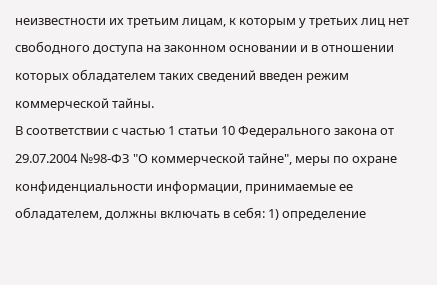неизвестности их третьим лицам, к которым у третьих лиц нет свободного доступа на законном основании и в отношении которых обладателем таких сведений введен режим коммерческой тайны.
В соответствии с частью 1 статьи 10 Федерального закона от 29.07.2004 №98-ФЗ "О коммерческой тайне", меры по охране конфиденциальности информации, принимаемые ее обладателем, должны включать в себя: 1) определение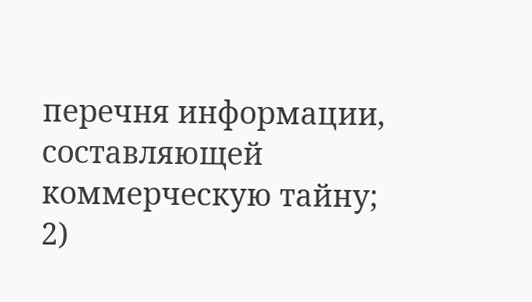перечня информации, составляющей коммерческую тайну; 2)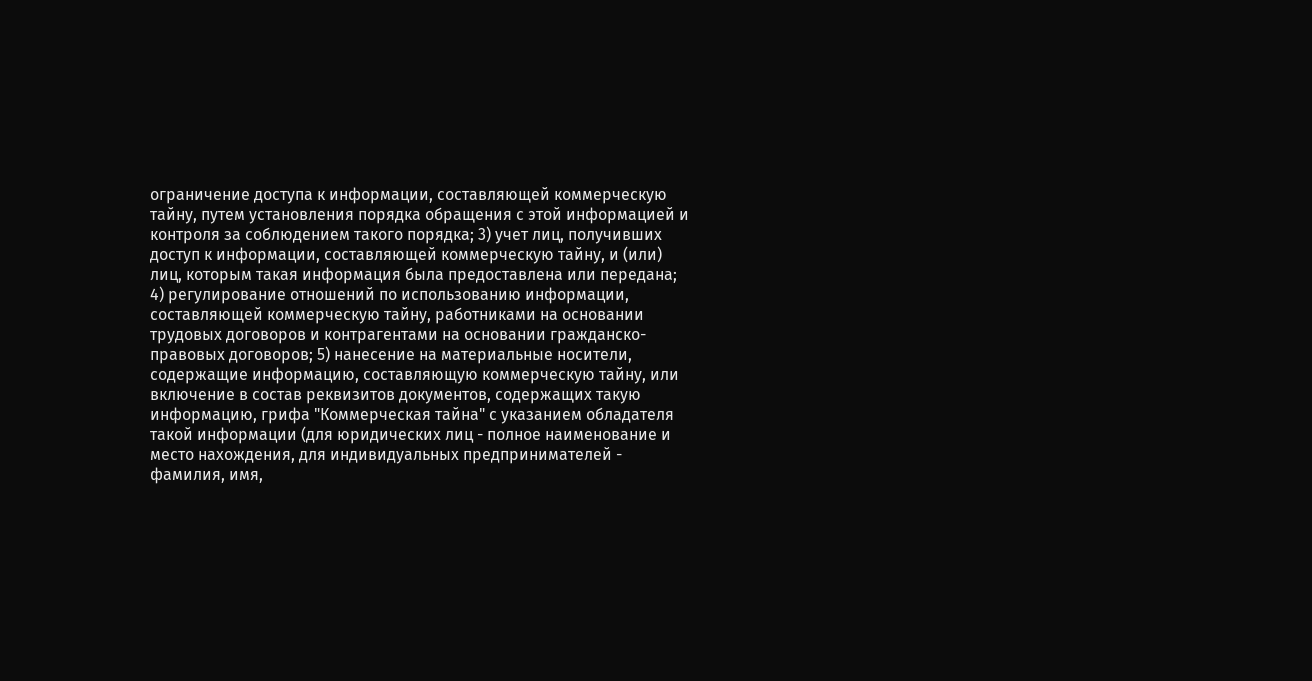ограничение доступа к информации, составляющей коммерческую тайну, путем установления порядка обращения с этой информацией и контроля за соблюдением такого порядка; 3) учет лиц, получивших доступ к информации, составляющей коммерческую тайну, и (или) лиц, которым такая информация была предоставлена или передана; 4) регулирование отношений по использованию информации, составляющей коммерческую тайну, работниками на основании трудовых договоров и контрагентами на основании гражданско-правовых договоров; 5) нанесение на материальные носители, содержащие информацию, составляющую коммерческую тайну, или включение в состав реквизитов документов, содержащих такую информацию, грифа "Коммерческая тайна" с указанием обладателя такой информации (для юридических лиц - полное наименование и место нахождения, для индивидуальных предпринимателей - фамилия, имя,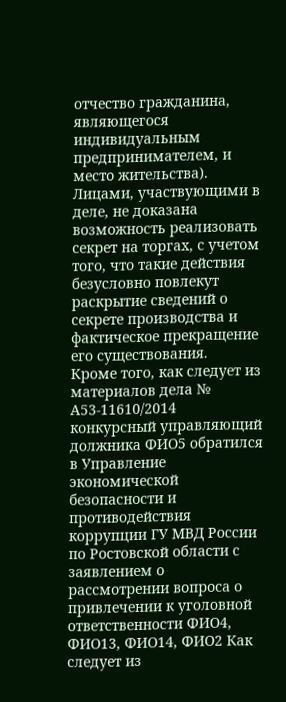отчество гражданина, являющегося индивидуальным предпринимателем, и место жительства).
Лицами, участвующими в деле, не доказана возможность реализовать секрет на торгах, с учетом того, что такие действия безусловно повлекут раскрытие сведений о секрете производства и фактическое прекращение его существования.
Кроме того, как следует из материалов дела № А53-11610/2014 конкурсный управляющий должника ФИО5 обратился в Управление экономической безопасности и противодействия коррупции ГУ МВД России по Ростовской области с заявлением о рассмотрении вопроса о привлечении к уголовной ответственности ФИО4, ФИО13, ФИО14, ФИО2 Как следует из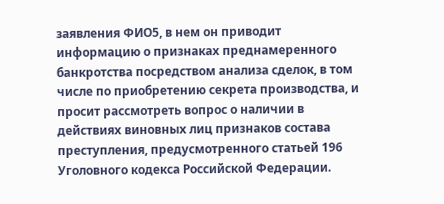заявления ФИО5, в нем он приводит информацию о признаках преднамеренного банкротства посредством анализа сделок, в том числе по приобретению секрета производства, и просит рассмотреть вопрос о наличии в действиях виновных лиц признаков состава преступления, предусмотренного статьей 196 Уголовного кодекса Российской Федерации.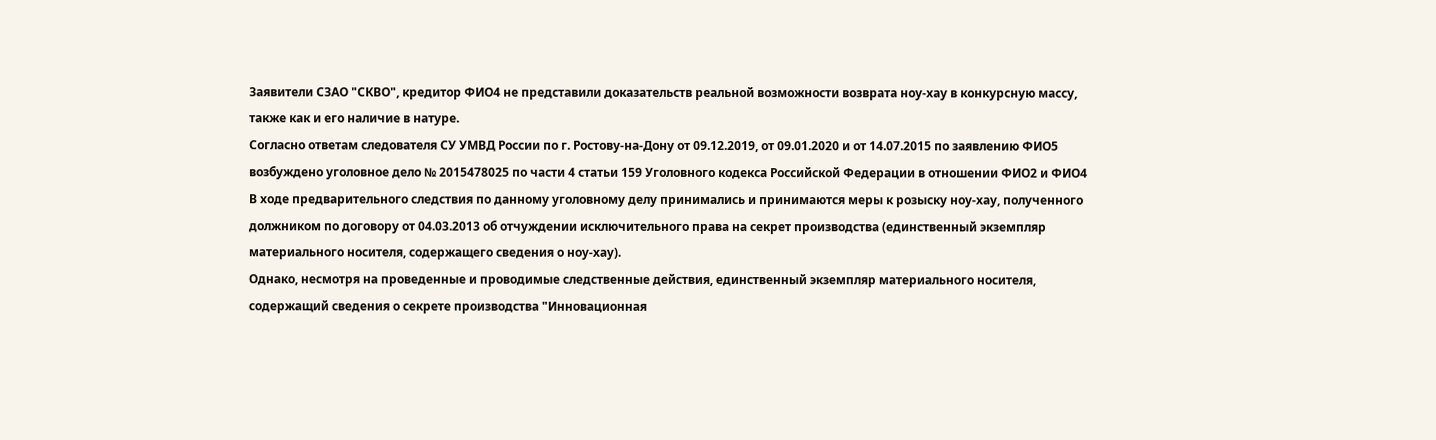Заявители СЗАО "СКВО", кредитор ФИО4 не представили доказательств реальной возможности возврата ноу-хау в конкурсную массу, также как и его наличие в натуре.
Согласно ответам следователя СУ УМВД России по г. Ростову-на-Дону от 09.12.2019, от 09.01.2020 и от 14.07.2015 по заявлению ФИО5 возбуждено уголовное дело № 2015478025 по части 4 статьи 159 Уголовного кодекса Российской Федерации в отношении ФИО2 и ФИО4
В ходе предварительного следствия по данному уголовному делу принимались и принимаются меры к розыску ноу-хау, полученного должником по договору от 04.03.2013 об отчуждении исключительного права на секрет производства (единственный экземпляр материального носителя, содержащего сведения о ноу-хау).
Однако, несмотря на проведенные и проводимые следственные действия, единственный экземпляр материального носителя, содержащий сведения о секрете производства "Инновационная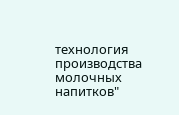технология производства молочных напитков"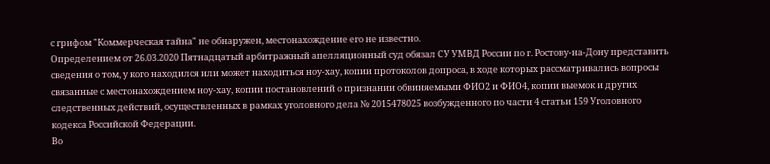с грифом "Коммерческая тайна" не обнаружен, местонахождение его не известно.
Определением от 26.03.2020 Пятнадцатый арбитражный апелляционный суд обязал СУ УМВД России по г. Ростову-на-Дону представить сведения о том, у кого находился или может находиться ноу-хау, копии протоколов допроса, в ходе которых рассматривались вопросы связанные с местонахождением ноу-хау, копии постановлений о признании обвиняемыми ФИО2 и ФИО4, копии выемок и других следственных действий, осуществленных в рамках уголовного дела № 2015478025 возбужденного по части 4 статьи 159 Уголовного кодекса Российской Федерации.
Во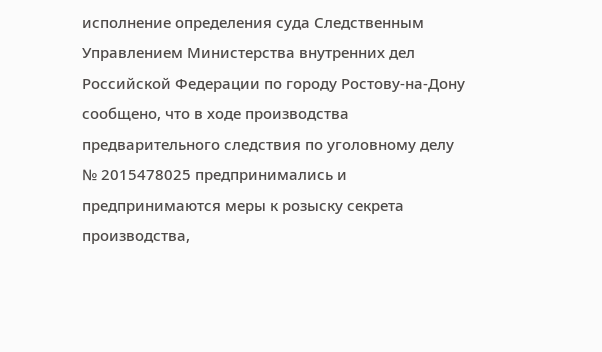исполнение определения суда Следственным Управлением Министерства внутренних дел Российской Федерации по городу Ростову-на-Дону сообщено, что в ходе производства предварительного следствия по уголовному делу № 2015478025 предпринимались и предпринимаются меры к розыску секрета производства,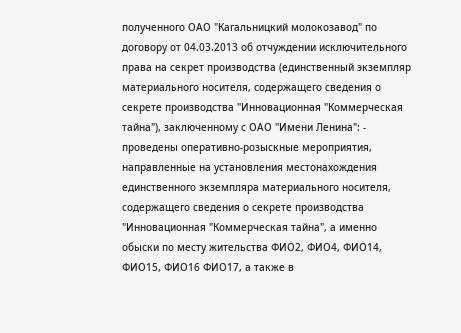полученного ОАО "Кагальницкий молокозавод" по договору от 04.03.2013 об отчуждении исключительного права на секрет производства (единственный экземпляр материального носителя, содержащего сведения о секрете производства "Инновационная "Коммерческая тайна"), заключенному с ОАО "Имени Ленина": - проведены оперативно-розыскные мероприятия, направленные на установления местонахождения единственного экземпляра материального носителя, содержащего сведения о секрете производства "Инновационная "Коммерческая тайна", а именно обыски по месту жительства ФИО2, ФИО4, ФИО14, ФИО15, ФИО16 ФИО17, а также в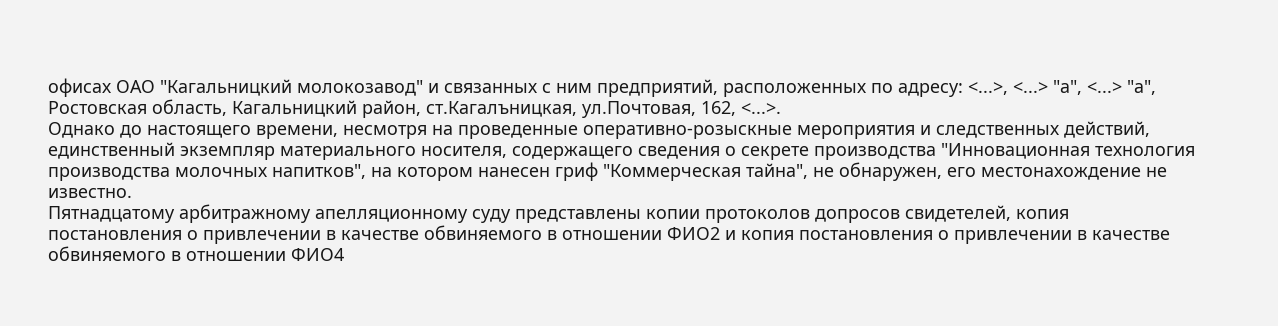офисах ОАО "Кагальницкий молокозавод" и связанных с ним предприятий, расположенных по адресу: <...>, <...> "а", <...> "а", Ростовская область, Кагальницкий район, ст.Кагалъницкая, ул.Почтовая, 162, <...>.
Однако до настоящего времени, несмотря на проведенные оперативно-розыскные мероприятия и следственных действий, единственный экземпляр материального носителя, содержащего сведения о секрете производства "Инновационная технология производства молочных напитков", на котором нанесен гриф "Коммерческая тайна", не обнаружен, его местонахождение не известно.
Пятнадцатому арбитражному апелляционному суду представлены копии протоколов допросов свидетелей, копия постановления о привлечении в качестве обвиняемого в отношении ФИО2 и копия постановления о привлечении в качестве обвиняемого в отношении ФИО4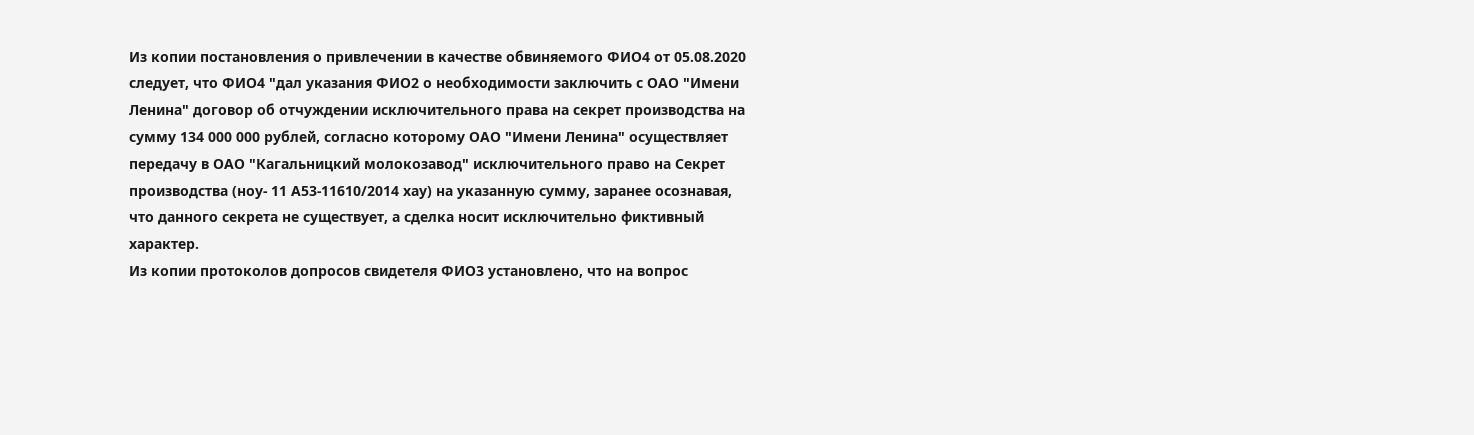Из копии постановления о привлечении в качестве обвиняемого ФИО4 от 05.08.2020 следует, что ФИО4 "дал указания ФИО2 о необходимости заключить с ОАО "Имени Ленина" договор об отчуждении исключительного права на секрет производства на сумму 134 000 000 рублей, согласно которому ОАО "Имени Ленина" осуществляет передачу в ОАО "Кагальницкий молокозавод" исключительного право на Секрет производства (ноу- 11 А53-11610/2014 хау) на указанную сумму, заранее осознавая, что данного секрета не существует, а сделка носит исключительно фиктивный характер.
Из копии протоколов допросов свидетеля ФИО3 установлено, что на вопрос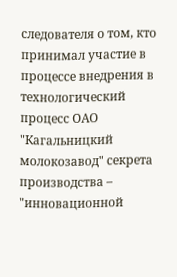следователя о том, кто принимал участие в процессе внедрения в технологический процесс ОАО "Кагальницкий молокозавод" секрета производства – "инновационной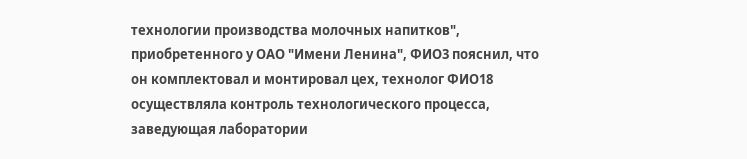технологии производства молочных напитков", приобретенного у ОАО "Имени Ленина", ФИО3 пояснил, что он комплектовал и монтировал цех, технолог ФИО18 осуществляла контроль технологического процесса, заведующая лаборатории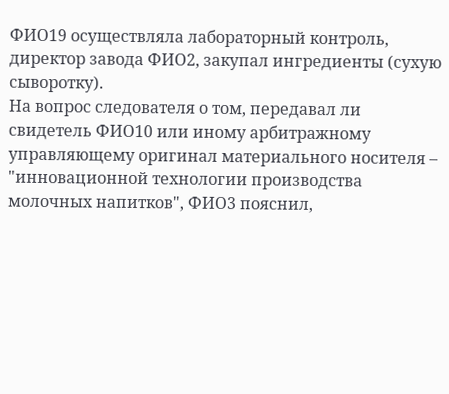ФИО19 осуществляла лабораторный контроль, директор завода ФИО2, закупал ингредиенты (сухую сыворотку).
На вопрос следователя о том, передавал ли свидетель ФИО10 или иному арбитражному управляющему оригинал материального носителя – "инновационной технологии производства молочных напитков", ФИО3 пояснил,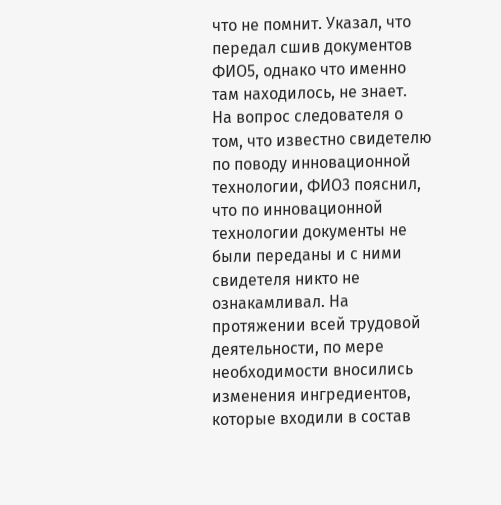что не помнит. Указал, что передал сшив документов ФИО5, однако что именно там находилось, не знает.
На вопрос следователя о том, что известно свидетелю по поводу инновационной технологии, ФИО3 пояснил, что по инновационной технологии документы не были переданы и с ними свидетеля никто не ознакамливал. На протяжении всей трудовой деятельности, по мере необходимости вносились изменения ингредиентов, которые входили в состав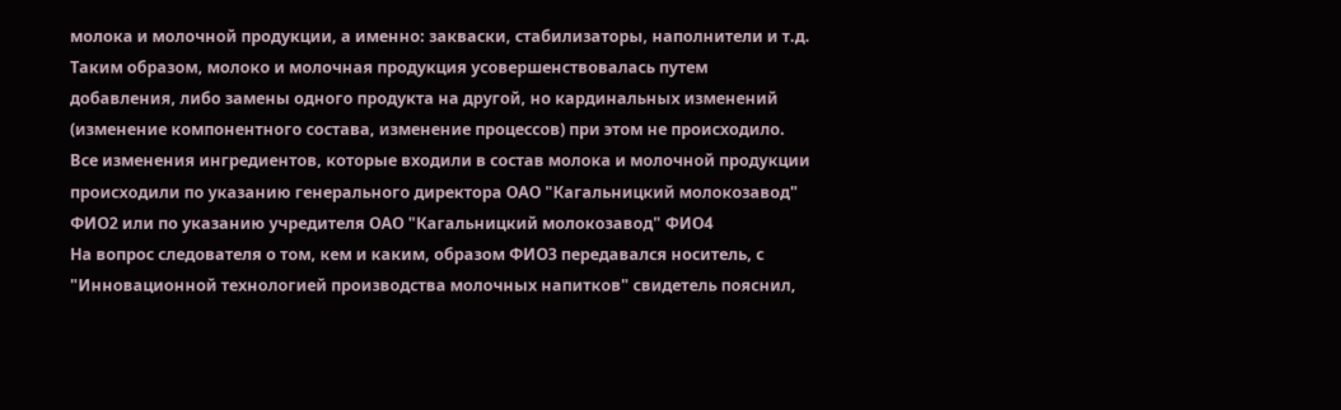молока и молочной продукции, а именно: закваски, стабилизаторы, наполнители и т.д. Таким образом, молоко и молочная продукция усовершенствовалась путем добавления, либо замены одного продукта на другой, но кардинальных изменений (изменение компонентного состава, изменение процессов) при этом не происходило. Все изменения ингредиентов, которые входили в состав молока и молочной продукции происходили по указанию генерального директора ОАО "Кагальницкий молокозавод" ФИО2 или по указанию учредителя ОАО "Кагальницкий молокозавод" ФИО4
На вопрос следователя о том, кем и каким, образом ФИО3 передавался носитель, с "Инновационной технологией производства молочных напитков" свидетель пояснил,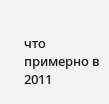что примерно в 2011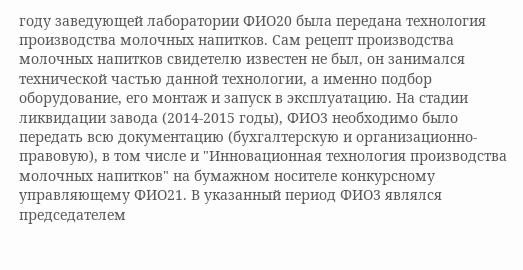году заведующей лаборатории ФИО20 была передана технология производства молочных напитков. Сам рецепт производства молочных напитков свидетелю известен не был, он занимался технической частью данной технологии, а именно подбор оборудование, его монтаж и запуск в эксплуатацию. На стадии ликвидации завода (2014-2015 годы), ФИО3 необходимо было передать всю документацию (бухгалтерскую и организационно-правовую), в том числе и "Инновационная технология производства молочных напитков" на бумажном носителе конкурсному управляющему ФИО21. В указанный период ФИО3 являлся председателем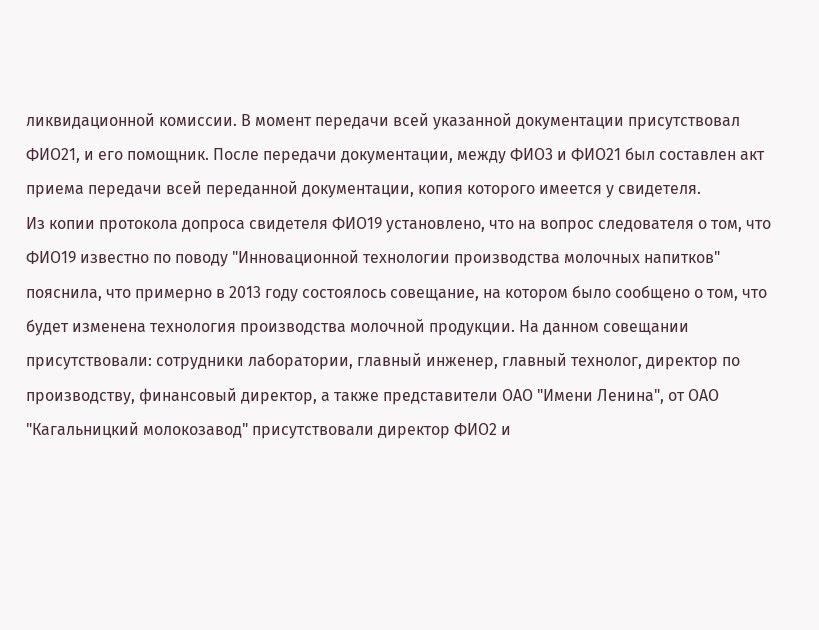ликвидационной комиссии. В момент передачи всей указанной документации присутствовал ФИО21, и его помощник. После передачи документации, между ФИО3 и ФИО21 был составлен акт приема передачи всей переданной документации, копия которого имеется у свидетеля.
Из копии протокола допроса свидетеля ФИО19 установлено, что на вопрос следователя о том, что ФИО19 известно по поводу "Инновационной технологии производства молочных напитков" пояснила, что примерно в 2013 году состоялось совещание, на котором было сообщено о том, что будет изменена технология производства молочной продукции. На данном совещании присутствовали: сотрудники лаборатории, главный инженер, главный технолог, директор по производству, финансовый директор, а также представители ОАО "Имени Ленина", от ОАО "Кагальницкий молокозавод" присутствовали директор ФИО2 и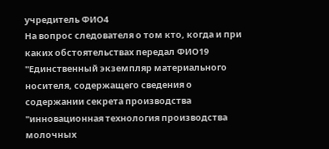учредитель ФИО4
На вопрос следователя о том кто, когда и при каких обстоятельствах передал ФИО19 "Единственный экземпляр материального носителя, содержащего сведения о содержании секрета производства "инновационная технология производства молочных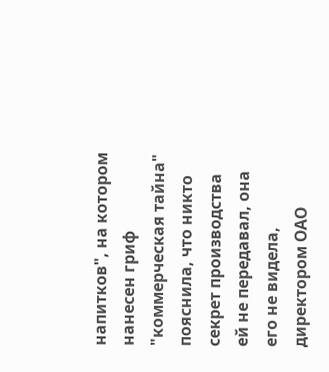напитков", на котором нанесен гриф "коммерческая тайна" пояснила, что никто секрет производства ей не передавал, она его не видела, директором ОАО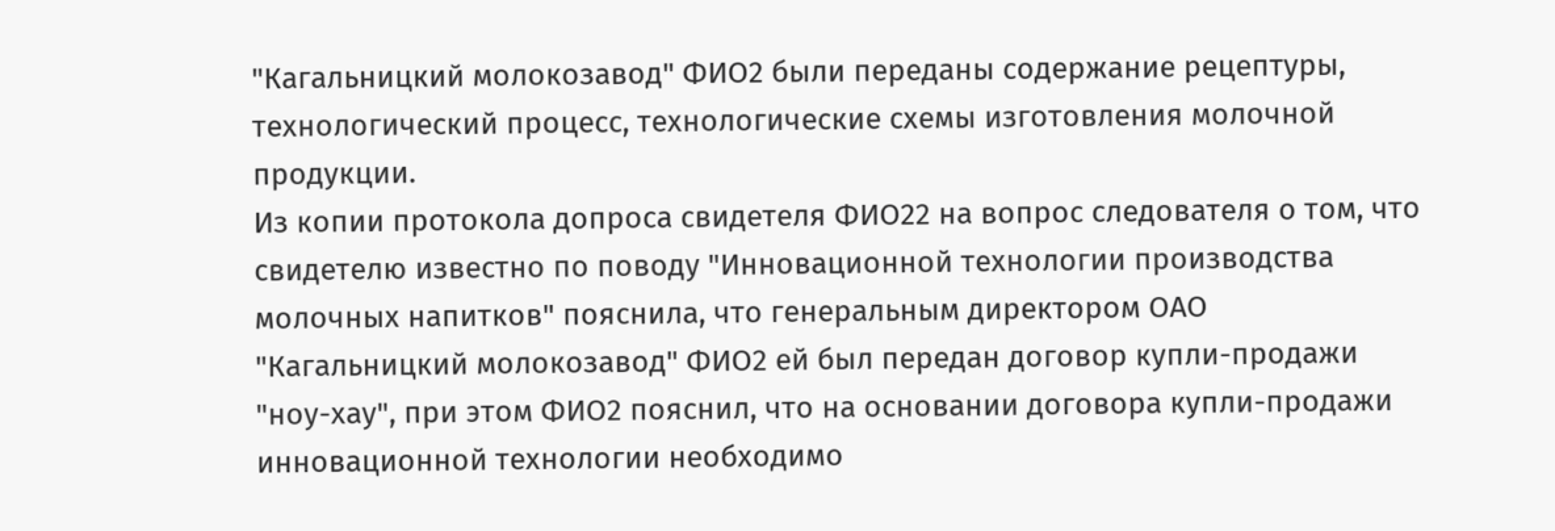"Кагальницкий молокозавод" ФИО2 были переданы содержание рецептуры, технологический процесс, технологические схемы изготовления молочной продукции.
Из копии протокола допроса свидетеля ФИО22 на вопрос следователя о том, что свидетелю известно по поводу "Инновационной технологии производства молочных напитков" пояснила, что генеральным директором ОАО "Кагальницкий молокозавод" ФИО2 ей был передан договор купли-продажи "ноу-хау", при этом ФИО2 пояснил, что на основании договора купли-продажи инновационной технологии необходимо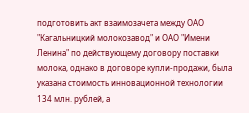подготовить акт взаимозачета между ОАО "Кагальницкий молокозавод" и ОАО "Имени Ленина" по действующему договору поставки молока, однако в договоре купли-продажи, была указана стоимость инновационной технологии 134 млн. рублей, а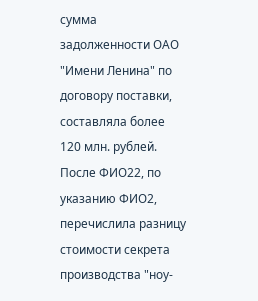сумма задолженности ОАО "Имени Ленина" по договору поставки, составляла более 120 млн. рублей. После ФИО22, по указанию ФИО2, перечислила разницу стоимости секрета производства "ноу-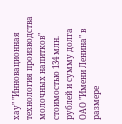хау" "Инновационная технология производства молочных напитков" стоимостью 134 млн. рублей и сумму долга ОАО "Имени Ленина" в размере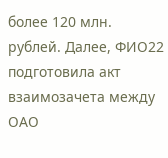более 120 млн. рублей. Далее, ФИО22 подготовила акт взаимозачета между ОАО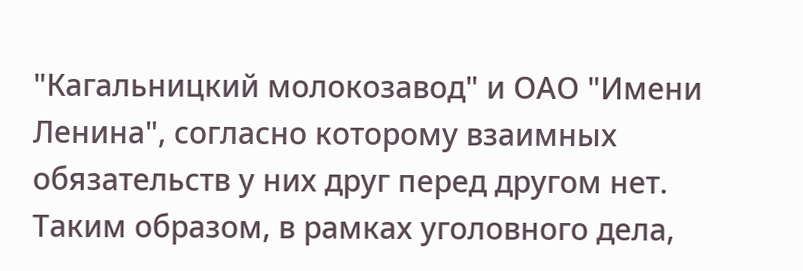"Кагальницкий молокозавод" и ОАО "Имени Ленина", согласно которому взаимных обязательств у них друг перед другом нет.
Таким образом, в рамках уголовного дела,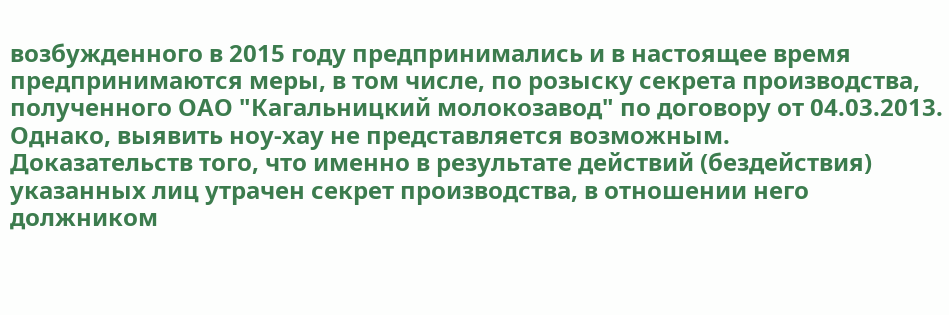возбужденного в 2015 году предпринимались и в настоящее время предпринимаются меры, в том числе, по розыску секрета производства, полученного ОАО "Кагальницкий молокозавод" по договору от 04.03.2013. Однако, выявить ноу-хау не представляется возможным.
Доказательств того, что именно в результате действий (бездействия) указанных лиц утрачен секрет производства, в отношении него должником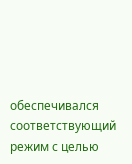обеспечивался соответствующий режим с целью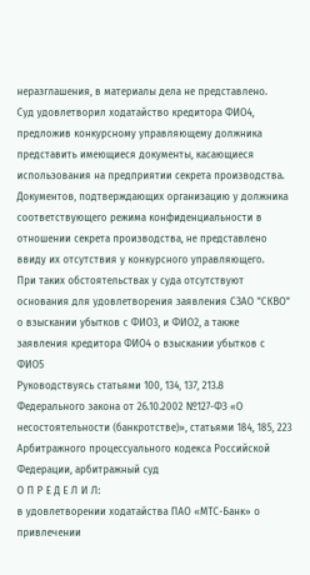неразглашения, в материалы дела не представлено.
Суд удовлетворил ходатайство кредитора ФИО4, предложив конкурсному управляющему должника представить имеющиеся документы, касающиеся использования на предприятии секрета производства. Документов, подтверждающих организацию у должника соответствующего режима конфиденциальности в отношении секрета производства, не представлено ввиду их отсутствия у конкурсного управляющего.
При таких обстоятельствах у суда отсутствуют основания для удовлетворения заявления СЗАО "СКВО" о взыскании убытков с ФИО3, и ФИО2, а также заявления кредитора ФИО4 о взыскании убытков с ФИО5
Руководствуясь статьями 100, 134, 137, 213.8 Федерального закона от 26.10.2002 №127-ФЗ «О несостоятельности (банкротстве)», статьями 184, 185, 223 Арбитражного процессуального кодекса Российской Федерации, арбитражный суд
О П Р Е Д Е Л И Л:
в удовлетворении ходатайства ПАО «МТС-Банк» о привлечении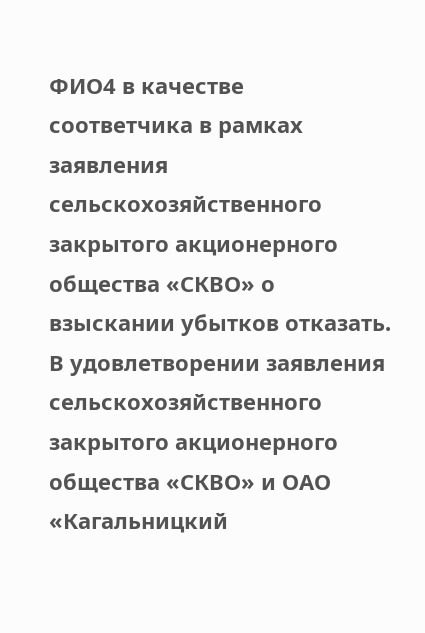ФИО4 в качестве соответчика в рамках заявления сельскохозяйственного закрытого акционерного общества «СКВО» о взыскании убытков отказать.
В удовлетворении заявления сельскохозяйственного закрытого акционерного общества «СКВО» и ОАО «Кагальницкий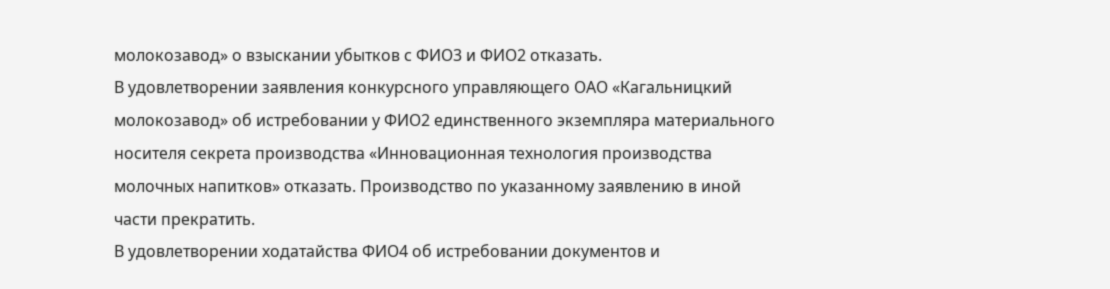молокозавод» о взыскании убытков с ФИО3 и ФИО2 отказать.
В удовлетворении заявления конкурсного управляющего ОАО «Кагальницкий молокозавод» об истребовании у ФИО2 единственного экземпляра материального носителя секрета производства «Инновационная технология производства молочных напитков» отказать. Производство по указанному заявлению в иной части прекратить.
В удовлетворении ходатайства ФИО4 об истребовании документов и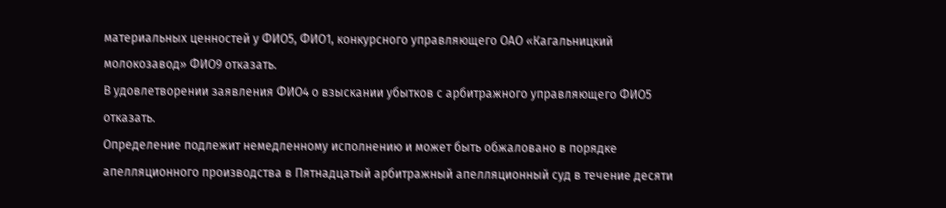материальных ценностей у ФИО5, ФИО1, конкурсного управляющего ОАО «Кагальницкий молокозавод» ФИО9 отказать.
В удовлетворении заявления ФИО4 о взыскании убытков с арбитражного управляющего ФИО5 отказать.
Определение подлежит немедленному исполнению и может быть обжаловано в порядке апелляционного производства в Пятнадцатый арбитражный апелляционный суд в течение десяти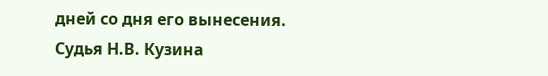дней со дня его вынесения.
Судья Н.В. Кузина